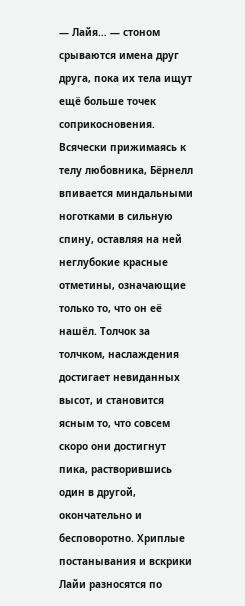― Лайя… ― стоном срываются имена друг друга, пока их тела ищут ещё больше точек соприкосновения. Всячески прижимаясь к телу любовника, Бёрнелл впивается миндальными ноготками в сильную спину, оставляя на ней неглубокие красные отметины, означающие только то, что он её нашёл. Толчок за толчком, наслаждения достигает невиданных высот, и становится ясным то, что совсем скоро они достигнут пика, растворившись один в другой, окончательно и бесповоротно. Хриплые постанывания и вскрики Лайи разносятся по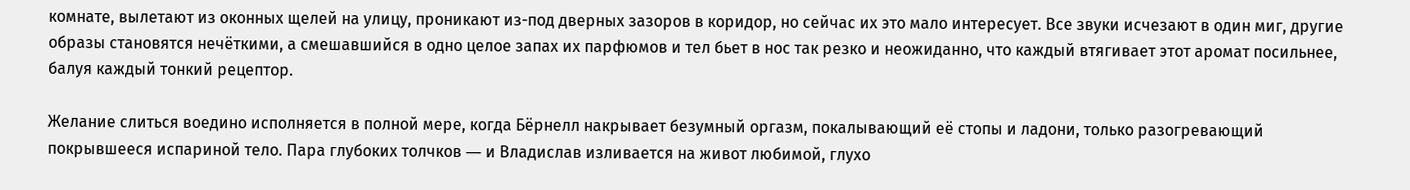комнате, вылетают из оконных щелей на улицу, проникают из-под дверных зазоров в коридор, но сейчас их это мало интересует. Все звуки исчезают в один миг, другие образы становятся нечёткими, а смешавшийся в одно целое запах их парфюмов и тел бьет в нос так резко и неожиданно, что каждый втягивает этот аромат посильнее, балуя каждый тонкий рецептор.

Желание слиться воедино исполняется в полной мере, когда Бёрнелл накрывает безумный оргазм, покалывающий её стопы и ладони, только разогревающий покрывшееся испариной тело. Пара глубоких толчков ― и Владислав изливается на живот любимой, глухо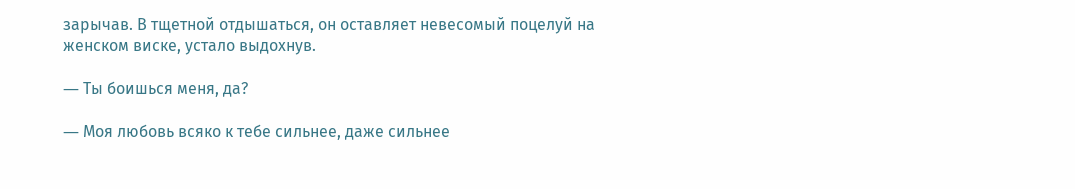зарычав. В тщетной отдышаться, он оставляет невесомый поцелуй на женском виске, устало выдохнув.

― Ты боишься меня, да?

― Моя любовь всяко к тебе сильнее, даже сильнее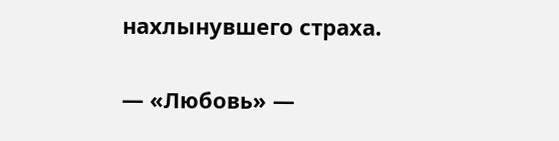нахлынувшего страха.

― «Любовь» ―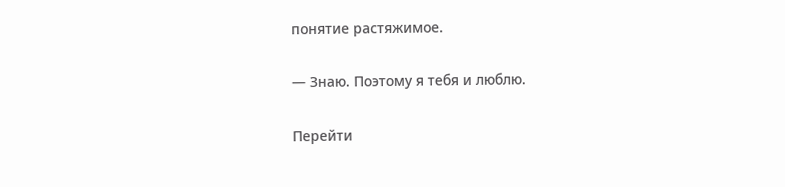понятие растяжимое.

― Знаю. Поэтому я тебя и люблю.

Перейти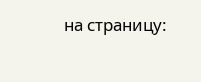на страницу: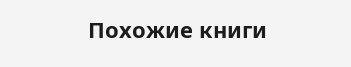Похожие книги